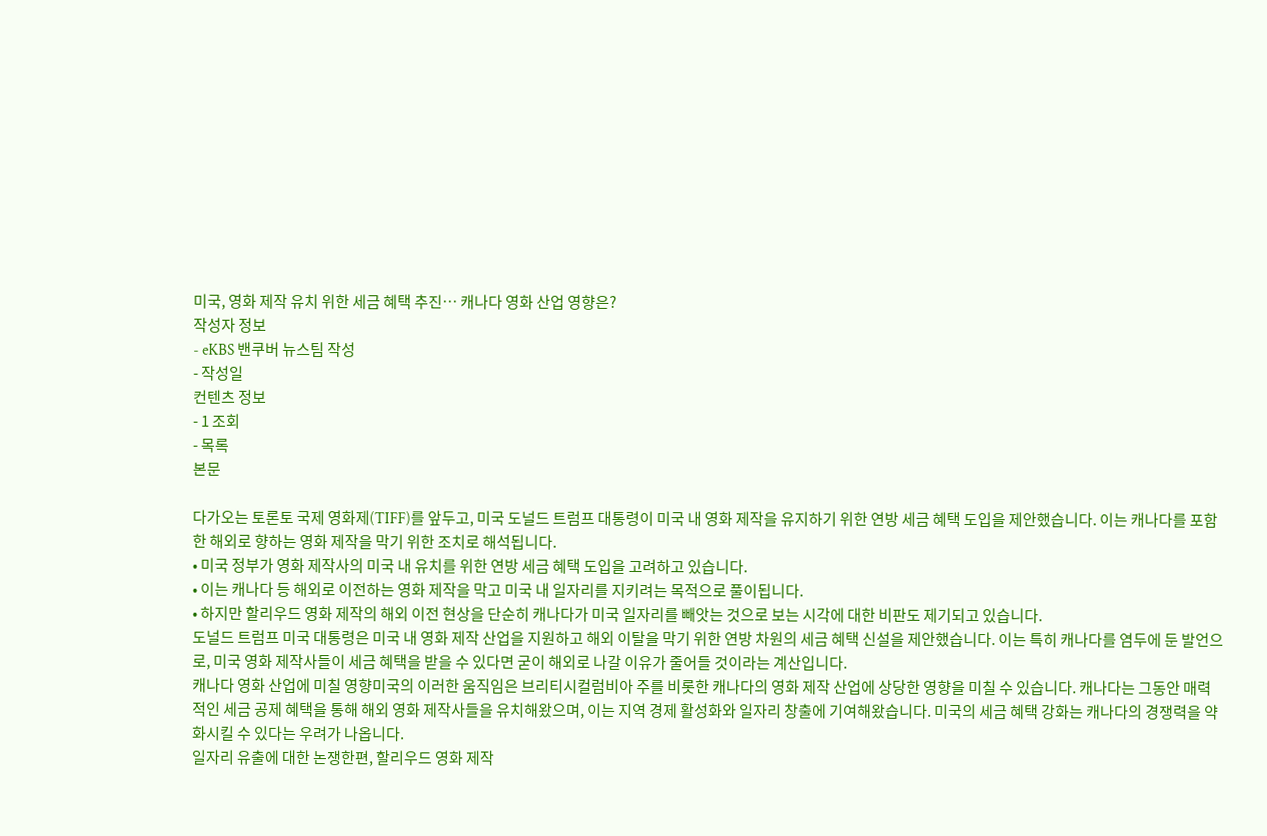미국, 영화 제작 유치 위한 세금 혜택 추진… 캐나다 영화 산업 영향은?
작성자 정보
- eKBS 밴쿠버 뉴스팀 작성
- 작성일
컨텐츠 정보
- 1 조회
- 목록
본문

다가오는 토론토 국제 영화제(TIFF)를 앞두고, 미국 도널드 트럼프 대통령이 미국 내 영화 제작을 유지하기 위한 연방 세금 혜택 도입을 제안했습니다. 이는 캐나다를 포함한 해외로 향하는 영화 제작을 막기 위한 조치로 해석됩니다.
• 미국 정부가 영화 제작사의 미국 내 유치를 위한 연방 세금 혜택 도입을 고려하고 있습니다.
• 이는 캐나다 등 해외로 이전하는 영화 제작을 막고 미국 내 일자리를 지키려는 목적으로 풀이됩니다.
• 하지만 할리우드 영화 제작의 해외 이전 현상을 단순히 캐나다가 미국 일자리를 빼앗는 것으로 보는 시각에 대한 비판도 제기되고 있습니다.
도널드 트럼프 미국 대통령은 미국 내 영화 제작 산업을 지원하고 해외 이탈을 막기 위한 연방 차원의 세금 혜택 신설을 제안했습니다. 이는 특히 캐나다를 염두에 둔 발언으로, 미국 영화 제작사들이 세금 혜택을 받을 수 있다면 굳이 해외로 나갈 이유가 줄어들 것이라는 계산입니다.
캐나다 영화 산업에 미칠 영향미국의 이러한 움직임은 브리티시컬럼비아 주를 비롯한 캐나다의 영화 제작 산업에 상당한 영향을 미칠 수 있습니다. 캐나다는 그동안 매력적인 세금 공제 혜택을 통해 해외 영화 제작사들을 유치해왔으며, 이는 지역 경제 활성화와 일자리 창출에 기여해왔습니다. 미국의 세금 혜택 강화는 캐나다의 경쟁력을 약화시킬 수 있다는 우려가 나옵니다.
일자리 유출에 대한 논쟁한편, 할리우드 영화 제작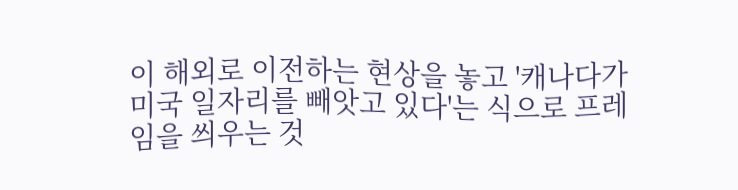이 해외로 이전하는 현상을 놓고 '캐나다가 미국 일자리를 빼앗고 있다'는 식으로 프레임을 씌우는 것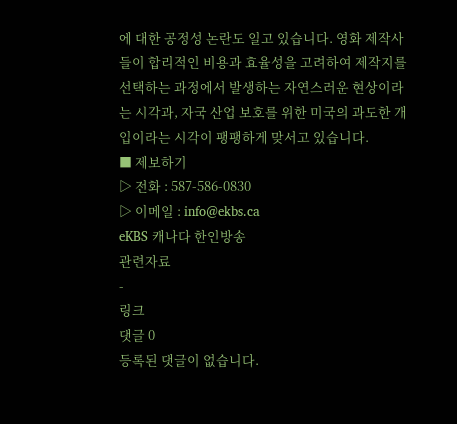에 대한 공정성 논란도 일고 있습니다. 영화 제작사들이 합리적인 비용과 효율성을 고려하여 제작지를 선택하는 과정에서 발생하는 자연스러운 현상이라는 시각과, 자국 산업 보호를 위한 미국의 과도한 개입이라는 시각이 팽팽하게 맞서고 있습니다.
■ 제보하기
▷ 전화 : 587-586-0830
▷ 이메일 : info@ekbs.ca
eKBS 캐나다 한인방송
관련자료
-
링크
댓글 0
등록된 댓글이 없습니다.